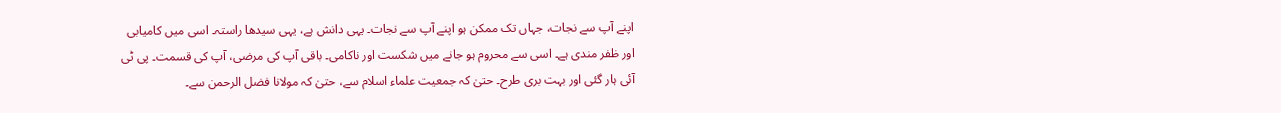اپنے آپ سے نجات، جہاں تک ممکن ہو اپنے آپ سے نجات۔ یہی دانش ہے، یہی سیدھا راستہ۔ اسی میں کامیابی اور ظفر مندی ہے۔ اسی سے محروم ہو جانے میں شکست اور ناکامی۔ باقی آپ کی مرضی، آپ کی قسمت۔ پی ٹی آئی ہار گئی اور بہت بری طرح۔ حتیٰ کہ جمعیت علماء اسلام سے، حتیٰ کہ مولانا فضل الرحمن سے۔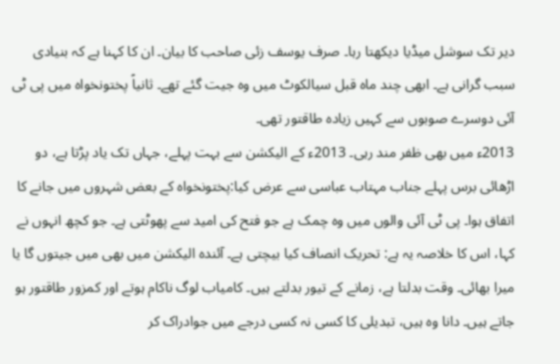دیر تک سوشل میڈیا دیکھتا رہا۔ صرف یوسف زئی صاحب کا بیان۔ ان کا کہنا ہے کہ بنیادی سبب گرانی ہے۔ ابھی چند ماہ قبل سیالکوٹ میں وہ جیت گئے تھے۔ ثانیاً پختونخواہ میں پی ٹی آئی دوسرے صوبوں سے کہیں زیادہ طاقتور تھی۔
2013ء میں بھی ظفر مند رہی۔ 2013ء کے الیکشن سے بہت پہلے، جہاں تک یاد پڑتا ہے، دو اڑھائی برس پہلے جناب مہتاب عباسی سے عرض کیا:پختونخواہ کے بعض شہروں میں جانے کا اتفاق ہوا۔ پی ٹی آئی والوں میں وہ چمک ہے جو فتح کی امید سے پھوٹتی ہے۔ جو کچھ انہوں نے کہا، اس کا خلاصہ یہ ہے: تحریک انصاف کیا بیچتی ہے۔ آئندہ الیکشن میں بھی میں جیتوں گا یا میرا بھائی۔ وقت بدلتا ہے، زمانے کے تیور بدلتے ہیں۔ کامیاب لوگ ناکام ہوتے اور کمزور طاقتور ہو جاتے ہیں۔ دانا وہ ہیں، تبدیلی کا کسی نہ کسی درجے میں جوادراک کر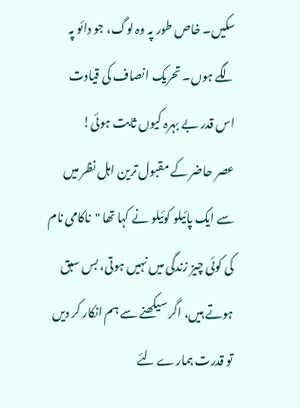سکیں۔ خاص طور پہ وہ لوگ، جو دائو پہ لگے ہوں۔ تحریک انصاف کی قیادت اس قدر بے بہرہ کیوں ثابت ہوئی!
عصر حاضر کے مقبول ترین اہل نظر میں سے ایک پائیلو کوئیلو نے کہا تھا "ناکامی نام کی کوئی چیز زندگی میں نہیں ہوتی، بس سبق ہوتے ہیں، اگر سیکھنے سے ہم انکار کر دیں تو قدرت ہمارے لئے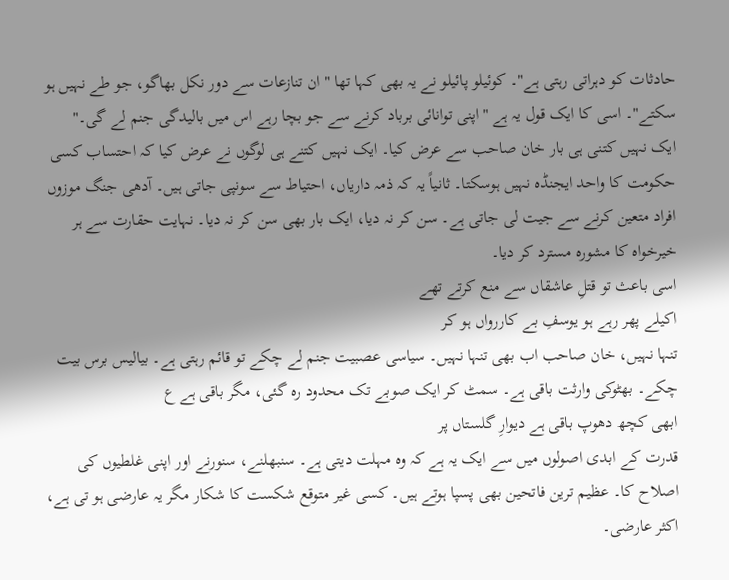حادثات کو دہراتی رہتی ہے"۔ کوئیلو پائیلو نے یہ بھی کہا تھا " ان تنازعات سے دور نکل بھاگو، جو طے نہیں ہو سکتے"۔ اسی کا ایک قول یہ ہے "اپنی توانائی برباد کرنے سے جو بچا رہے اس میں بالیدگی جنم لے گی۔"
ایک نہیں کتنی ہی بار خان صاحب سے عرض کیا۔ ایک نہیں کتنے ہی لوگوں نے عرض کیا کہ احتساب کسی حکومت کا واحد ایجنڈہ نہیں ہوسکتا۔ ثانیاً یہ کہ ذمہ داریاں، احتیاط سے سونپی جاتی ہیں۔ آدھی جنگ موزوں افراد متعین کرنے سے جیت لی جاتی ہے۔ سن کر نہ دیا، ایک بار بھی سن کر نہ دیا۔ نہایت حقارت سے ہر خیرخواہ کا مشورہ مسترد کر دیا۔
اسی باعث تو قتلِ عاشقاں سے منع کرتے تھے
اکیلے پھر رہے ہو یوسفِ بے کاررواں ہو کر
تنہا نہیں، خان صاحب اب بھی تنہا نہیں۔ سیاسی عصبیت جنم لے چکے تو قائم رہتی ہے۔ بیالیس برس بیت چکے۔ بھٹوکی وارثت باقی ہے۔ سمٹ کر ایک صوبے تک محدود رہ گئی، مگر باقی ہے ع
ابھی کچھ دھوپ باقی ہے دیوارِ گلستاں پر
قدرت کے ابدی اصولوں میں سے ایک یہ ہے کہ وہ مہلت دیتی ہے۔ سنبھلنے، سنورنے اور اپنی غلطیوں کی اصلاح کا۔ عظیم ترین فاتحین بھی پسپا ہوتے ہیں۔ کسی غیر متوقع شکست کا شکار مگر یہ عارضی ہو تی ہے، اکثر عارضی۔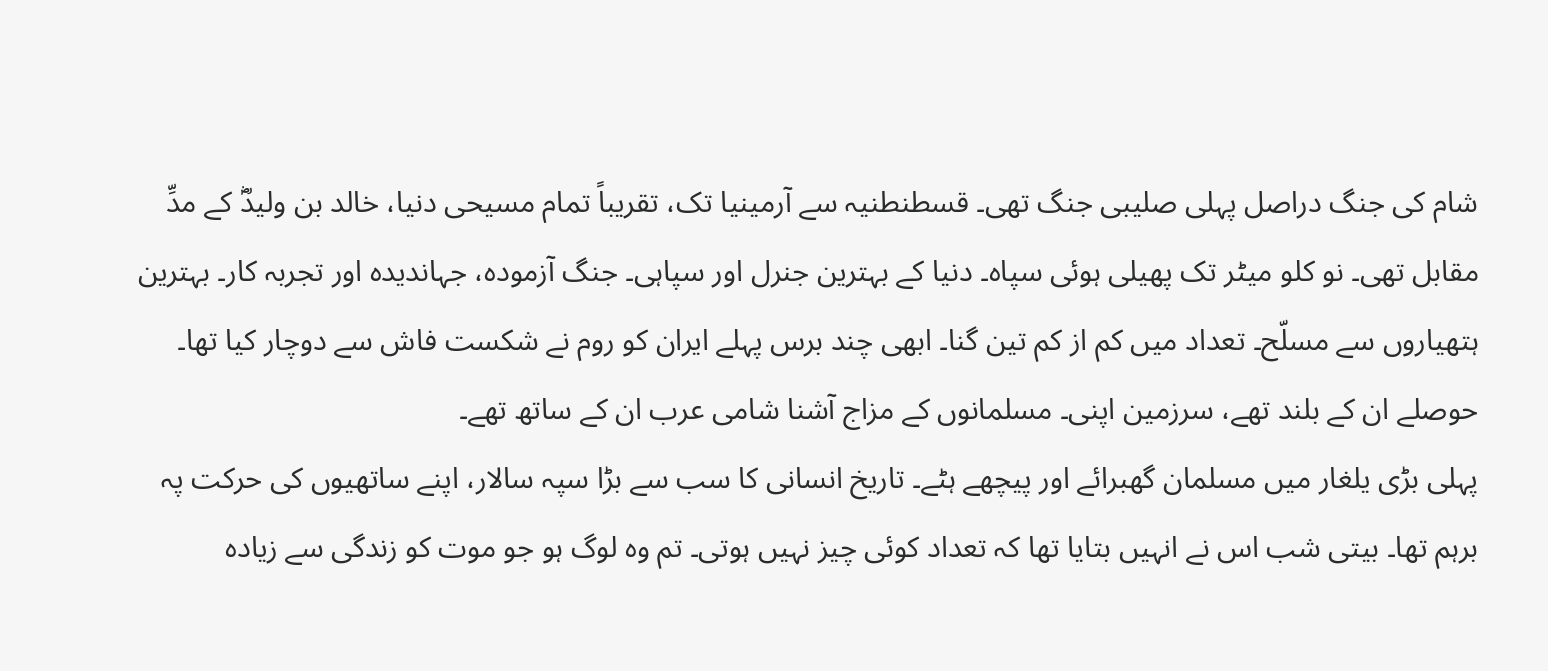شام کی جنگ دراصل پہلی صلیبی جنگ تھی۔ قسطنطنیہ سے آرمینیا تک، تقریباً تمام مسیحی دنیا، خالد بن ولیدؓ کے مدِّ مقابل تھی۔ نو کلو میٹر تک پھیلی ہوئی سپاہ۔ دنیا کے بہترین جنرل اور سپاہی۔ جنگ آزمودہ، جہاندیدہ اور تجربہ کار۔ بہترین ہتھیاروں سے مسلّح۔ تعداد میں کم از کم تین گنا۔ ابھی چند برس پہلے ایران کو روم نے شکست فاش سے دوچار کیا تھا۔ حوصلے ان کے بلند تھے، سرزمین اپنی۔ مسلمانوں کے مزاج آشنا شامی عرب ان کے ساتھ تھے۔
پہلی بڑی یلغار میں مسلمان گھبرائے اور پیچھے ہٹے۔ تاریخ انسانی کا سب سے بڑا سپہ سالار، اپنے ساتھیوں کی حرکت پہ برہم تھا۔ بیتی شب اس نے انہیں بتایا تھا کہ تعداد کوئی چیز نہیں ہوتی۔ تم وہ لوگ ہو جو موت کو زندگی سے زیادہ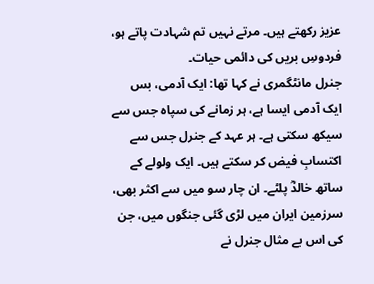عزیز رکھتے ہیں۔ مرتے نہیں تم شہادت پاتے ہو، فردوسِ بریں کی دائمی حیات۔
جنرل مانٹگمری نے کہا تھا: ایک آدمی، بس ایک آدمی ایسا ہے، ہر زمانے کی سپاہ جس سے سیکھ سکتی ہے۔ ہر عہد کے جنرل جس سے اکتسابِ فیض کر سکتے ہیں۔ ایک ولولے کے ساتھ خالدؓ پلٹے۔ ان چار سو میں سے اکثر بھی، سرزمین ایران میں لڑی گئی جنگوں میں، جن کی اس بے مثال جنرل نے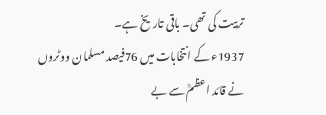تربیت کی تھی۔ باقی تاریخ ہے۔
1937ء کے انتخابات میں 76فیصد مسلمان ووٹروں نے قائد اعظمؒ سے بے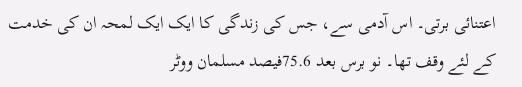اعتنائی برتی۔ اس آدمی سے، جس کی زندگی کا ایک ایک لمحہ ان کی خدمت کے لئے وقف تھا۔ نو برس بعد 75.6فیصد مسلمان ووٹر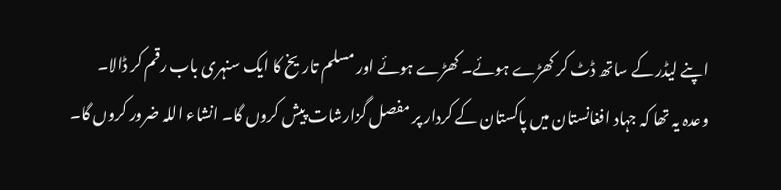اپنے لیڈر کے ساتھ ڈٹ کر کھڑے ہوئے۔ کھڑے ہوئے اور مسلم تاریخ کا ایک سنہری باب رقم کر ڈالا۔
وعدہ یہ تھا کہ جہاد افغانستان میں پاکستان کے کردار پر مفصل گزارشات پیش کروں گا۔ انشاء اللہ ضرور کروں گا۔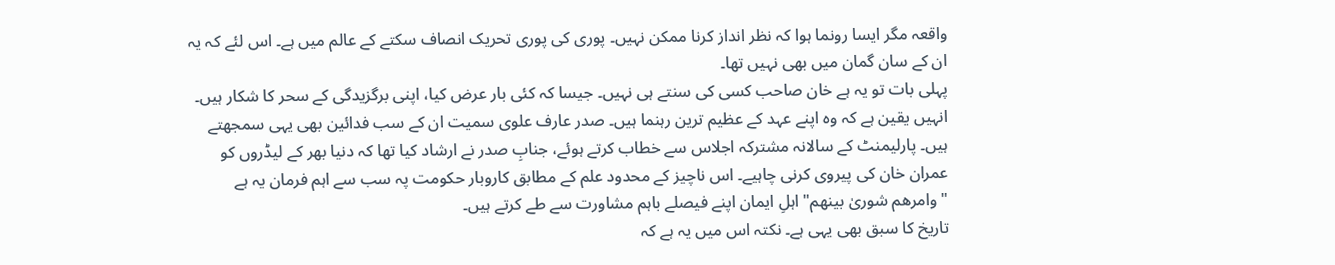واقعہ مگر ایسا رونما ہوا کہ نظر انداز کرنا ممکن نہیں۔ پوری کی پوری تحریک انصاف سکتے کے عالم میں ہے۔ اس لئے کہ یہ ان کے سان گمان میں بھی نہیں تھا۔
پہلی بات تو یہ ہے خان صاحب کسی کی سنتے ہی نہیں۔ جیسا کہ کئی بار عرض کیا، اپنی برگزیدگی کے سحر کا شکار ہیں۔ انہیں یقین ہے کہ وہ اپنے عہد کے عظیم ترین رہنما ہیں۔ صدر عارف علوی سمیت ان کے سب فدائین بھی یہی سمجھتے ہیں۔ پارلیمنٹ کے سالانہ مشترکہ اجلاس سے خطاب کرتے ہوئے، جنابِ صدر نے ارشاد کیا تھا کہ دنیا بھر کے لیڈروں کو عمران خان کی پیروی کرنی چاہیے۔ اس ناچیز کے محدود علم کے مطابق کاروبار حکومت پہ سب سے اہم فرمان یہ ہے "وامرھم شوریٰ بینھم" اہلِ ایمان اپنے فیصلے باہم مشاورت سے طے کرتے ہیں۔
تاریخ کا سبق بھی یہی ہے۔ نکتہ اس میں یہ ہے کہ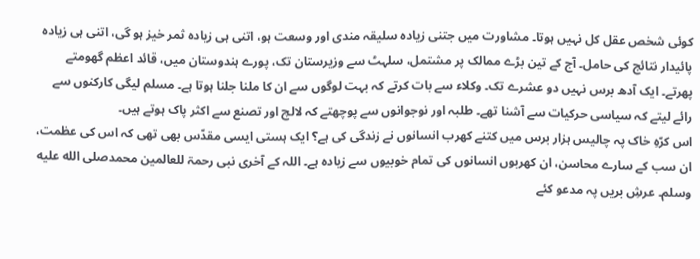کوئی شخص عقل کل نہیں ہوتا۔ مشاورت میں جتنی زیادہ سلیقہ مندی اور وسعت ہو، اتنی ہی زیادہ ثمر خیز ہو گی، اتنی ہی زیادہ پائیدار نتائج کی حامل۔ آج کے تین بڑے ممالک پر مشتمل، سلہٹ سے وزیرستان تک، پورے ہندوستان میں، قائد اعظم گھومتے پھرتے۔ ایک آدھ برس نہیں دو عشرے تک۔ وکلاء سے بات کرتے کہ بہت لوگوں سے ان کا ملنا جلنا ہوتا ہے۔ مسلم لیگی کارکنوں سے رائے لیتے کہ سیاسی حرکیات سے آشنا تھے۔ طلبہ اور نوجوانوں سے پوچھتے کہ لالچ اور تصنع سے اکثر پاک ہوتے ہیں۔
اس کرّہِ خاک پہ چالیس ہزار برس میں کتنے کھرب انسانوں نے زندگی کی ہے؟ ایک ہستی ایسی مقدّس بھی تھی کہ اس کی عظمت، ان سب کے سارے محاسن، ان کھربوں انسانوں کی تمام خوبیوں سے زیادہ ہے۔ اللہ کے آخری نبی رحمۃ للعالمین محمدصلى الله عليه وسلم۔ عرشِ بریں پہ مدعو کئے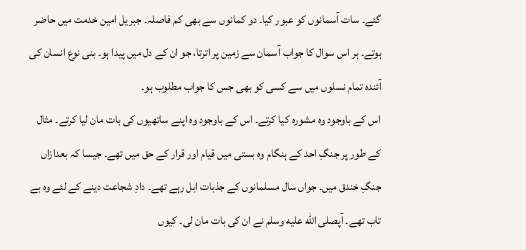گئے۔ سات آسمانوں کو عبور کیا۔ دو کمانوں سے بھی کم فاصلہ۔ جبریل امین خدمت میں حاضر ہوتے۔ ہر اس سوال کا جواب آسمان سے زمین پر اترتا، جو ان کے دل میں پیدا ہو۔ بنی نوع انسان کی آئندہ تمام نسلوں میں سے کسی کو بھی جس کا جواب مطلوب ہو۔
اس کے باوجود وہ مشورہ کیا کرتے۔ اس کے باوجود وہ اپنے ساتھیوں کی بات مان لیا کرتے۔ مثال کے طور پر جنگِ احد کے ہنگام وہ بستی میں قیام اور قرار کے حق میں تھے۔ جیسا کہ بعدازاں جنگِ خندق میں۔ جواں سال مسلمانوں کے جذبات ابل رہے تھے۔ دادِ شجاعت دینے کے لئے وہ بے تاب تھے۔ آپصلى الله عليه وسلم نے ان کی بات مان لی۔ کیوں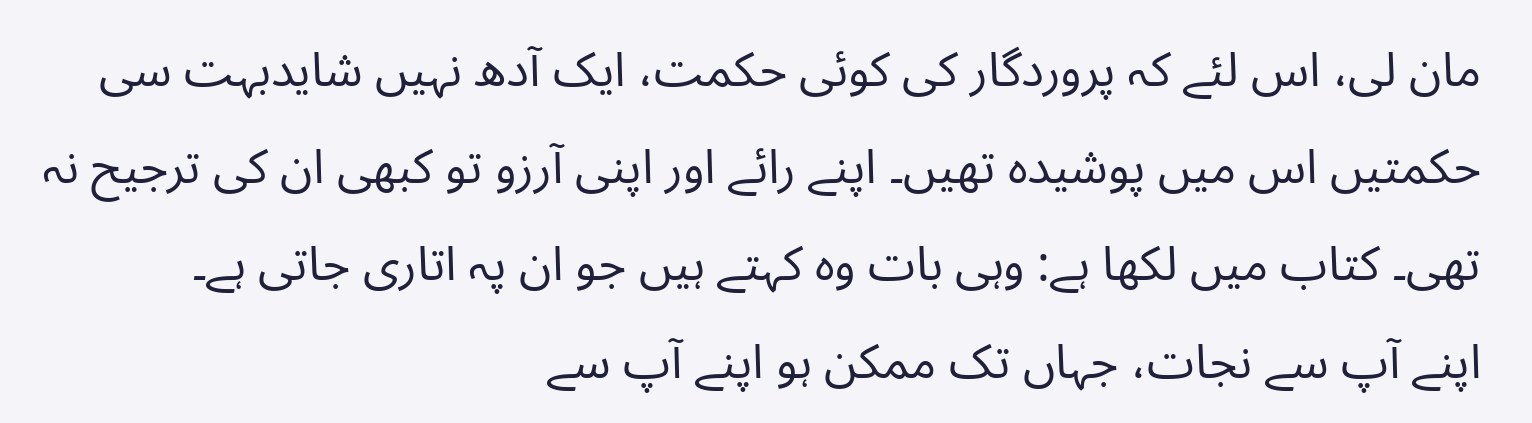مان لی، اس لئے کہ پروردگار کی کوئی حکمت، ایک آدھ نہیں شایدبہت سی حکمتیں اس میں پوشیدہ تھیں۔ اپنے رائے اور اپنی آرزو تو کبھی ان کی ترجیح نہ تھی۔ کتاب میں لکھا ہے: وہی بات وہ کہتے ہیں جو ان پہ اتاری جاتی ہے۔
اپنے آپ سے نجات، جہاں تک ممکن ہو اپنے آپ سے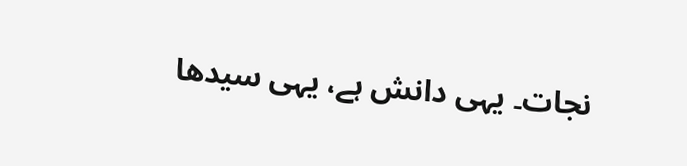نجات۔ یہی دانش ہے، یہی سیدھا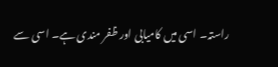راستہ۔ اسی میں کامیابی اور ظفر مندی ہے۔ اسی سے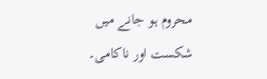محروم ہو جانے میں شکست اور ناکامی۔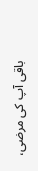باقی آپ کی مرضی،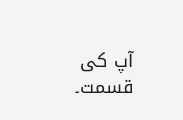آپ کی قسمت۔